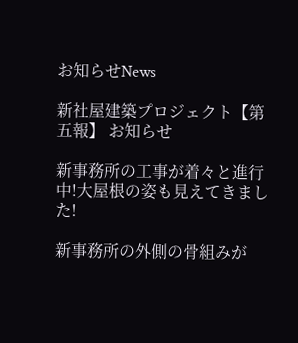お知らせNews

新社屋建築プロジェクト【第五報】 お知らせ

新事務所の工事が着々と進行中!大屋根の姿も見えてきました!

新事務所の外側の骨組みが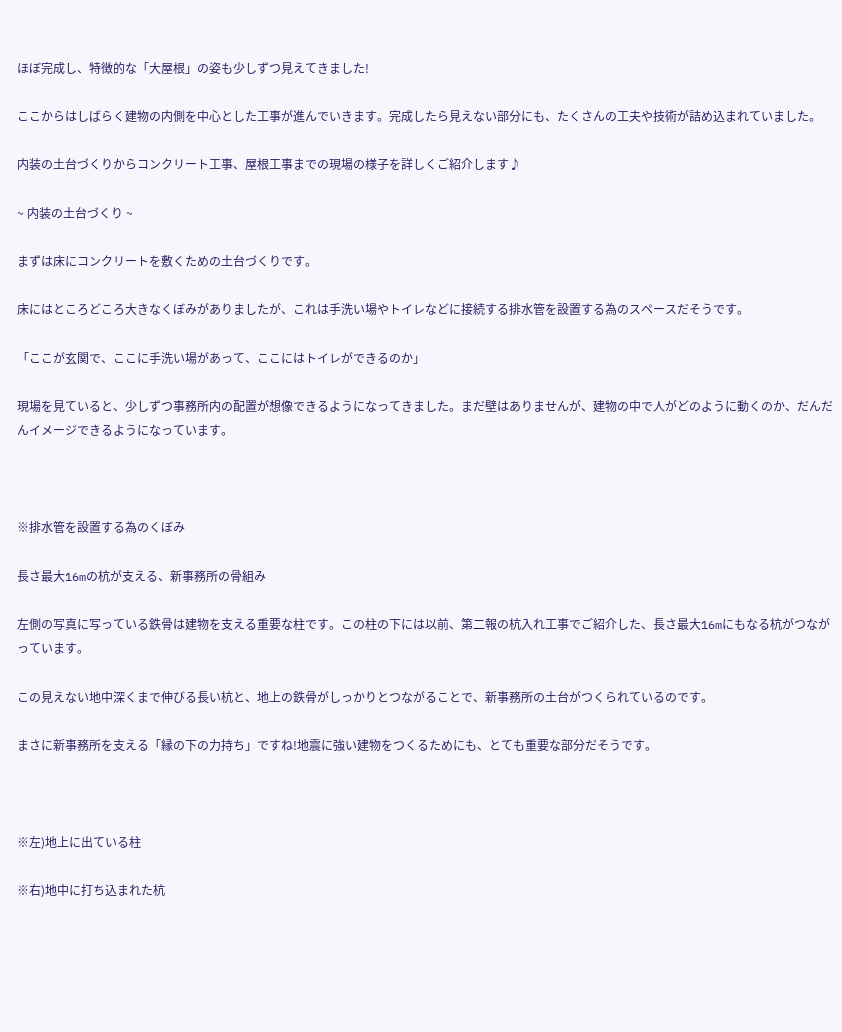ほぼ完成し、特徴的な「大屋根」の姿も少しずつ見えてきました!

ここからはしばらく建物の内側を中心とした工事が進んでいきます。完成したら見えない部分にも、たくさんの工夫や技術が詰め込まれていました。

内装の土台づくりからコンクリート工事、屋根工事までの現場の様子を詳しくご紹介します♪

~ 内装の土台づくり ~

まずは床にコンクリートを敷くための土台づくりです。

床にはところどころ大きなくぼみがありましたが、これは手洗い場やトイレなどに接続する排水管を設置する為のスペースだそうです。

「ここが玄関で、ここに手洗い場があって、ここにはトイレができるのか」

現場を見ていると、少しずつ事務所内の配置が想像できるようになってきました。まだ壁はありませんが、建物の中で人がどのように動くのか、だんだんイメージできるようになっています。



※排水管を設置する為のくぼみ

長さ最大16mの杭が支える、新事務所の骨組み

左側の写真に写っている鉄骨は建物を支える重要な柱です。この柱の下には以前、第二報の杭入れ工事でご紹介した、長さ最大16mにもなる杭がつながっています。

この見えない地中深くまで伸びる長い杭と、地上の鉄骨がしっかりとつながることで、新事務所の土台がつくられているのです。

まさに新事務所を支える「縁の下の力持ち」ですね!地震に強い建物をつくるためにも、とても重要な部分だそうです。



※左)地上に出ている柱

※右)地中に打ち込まれた杭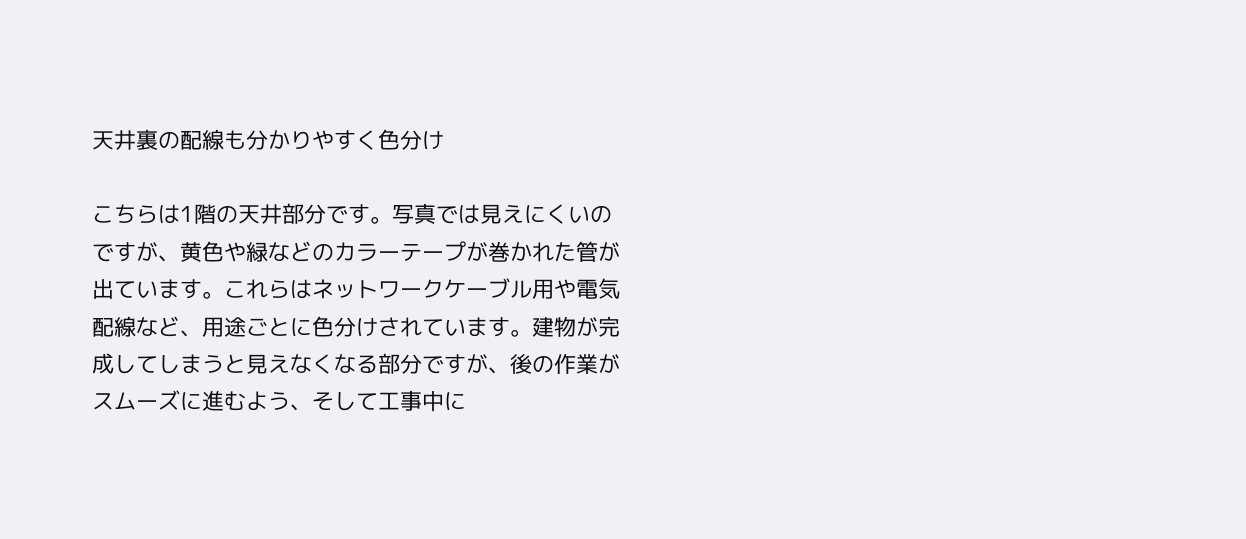天井裏の配線も分かりやすく色分け

こちらは1階の天井部分です。写真では見えにくいのですが、黄色や緑などのカラーテープが巻かれた管が出ています。これらはネットワークケーブル用や電気配線など、用途ごとに色分けされています。建物が完成してしまうと見えなくなる部分ですが、後の作業がスムーズに進むよう、そして工事中に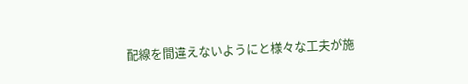配線を間違えないようにと様々な工夫が施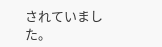されていました。